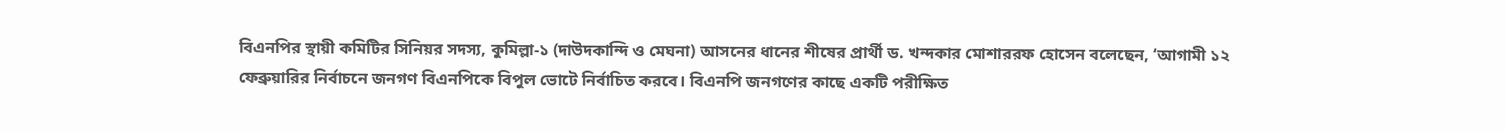বিএনপির স্থায়ী কমিটির সিনিয়র সদস্য, কুমিল্লা-১ (দাউদকান্দি ও মেঘনা) আসনের ধানের শীষের প্রার্থী ড. খন্দকার মোশাররফ হোসেন বলেছেন, ‘আগামী ১২ ফেব্রুয়ারির নির্বাচনে জনগণ বিএনপিকে বিপুল ভোটে নির্বাচিত করবে। বিএনপি জনগণের কাছে একটি পরীক্ষিত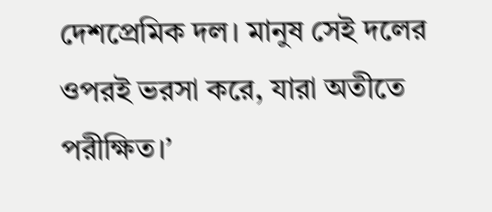দেশপ্রেমিক দল। মানুষ সেই দলের ওপরই ভরসা করে, যারা অতীতে পরীক্ষিত।’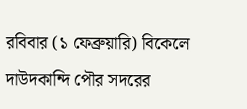রবিবার (১ ফেব্রুয়ারি) বিকেলে দাউদকান্দি পৌর সদরের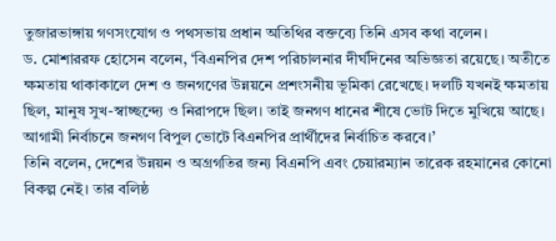তুজারভাঙ্গায় গণসংযোগ ও পথসভায় প্রধান অতিথির বক্তব্যে তিনি এসব কথা বলেন।
ড. মোশাররফ হোসেন বলেন, ‘বিএনপির দেশ পরিচালনার দীর্ঘদিনের অভিজ্ঞতা রয়েছে। অতীতে ক্ষমতায় থাকাকালে দেশ ও জনগণের উন্নয়নে প্রশংসনীয় ভূমিকা রেখেছে। দলটি যখনই ক্ষমতায় ছিল, মানুষ সুখ-স্বাচ্ছন্দ্যে ও নিরাপদে ছিল। তাই জনগণ ধানের শীষে ভোট দিতে মুখিয়ে আছে।
আগামী নির্বাচনে জনগণ বিপুল ভোটে বিএনপির প্রার্থীদের নির্বাচিত করবে।’
তিনি বলেন, দেশের উন্নয়ন ও অগ্রগতির জন্য বিএনপি এবং চেয়ারম্যান তারেক রহমানের কোনো বিকল্প নেই। তার বলিষ্ঠ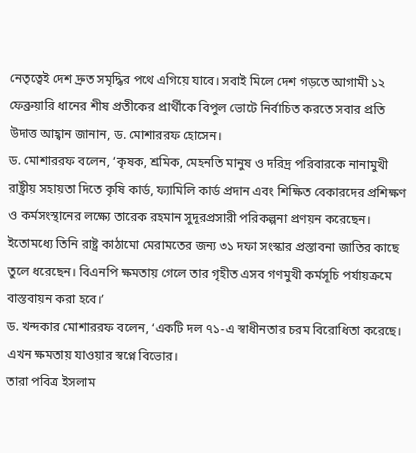নেতৃত্বেই দেশ দ্রুত সমৃদ্ধির পথে এগিয়ে যাবে। সবাই মিলে দেশ গড়তে আগামী ১২ ফেব্রুয়ারি ধানের শীষ প্রতীকের প্রার্থীকে বিপুল ভোটে নির্বাচিত করতে সবার প্রতি উদাত্ত আহ্বান জানান, ড. মোশাররফ হোসেন।
ড. মোশাররফ বলেন, ‘কৃষক, শ্রমিক, মেহনতি মানুষ ও দরিদ্র পরিবারকে নানামুখী রাষ্ট্রীয় সহায়তা দিতে কৃষি কার্ড, ফ্যামিলি কার্ড প্রদান এবং শিক্ষিত বেকারদের প্রশিক্ষণ ও কর্মসংস্থানের লক্ষ্যে তারেক রহমান সুদূরপ্রসারী পরিকল্পনা প্রণয়ন করেছেন। ইতোমধ্যে তিনি রাষ্ট্র কাঠামো মেরামতের জন্য ৩১ দফা সংস্কার প্রস্তাবনা জাতির কাছে তুলে ধরেছেন। বিএনপি ক্ষমতায় গেলে তার গৃহীত এসব গণমুখী কর্মসূচি পর্যায়ক্রমে বাস্তবায়ন করা হবে।’
ড. খন্দকার মোশাররফ বলেন, ‘একটি দল ৭১-এ স্বাধীনতার চরম বিরোধিতা করেছে। এখন ক্ষমতায় যাওয়ার স্বপ্নে বিভোর।
তারা পবিত্র ইসলাম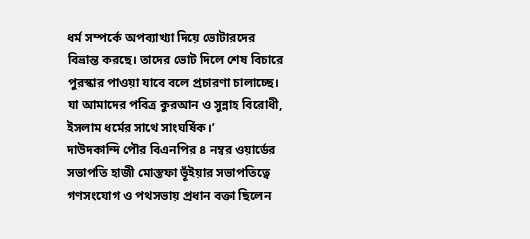ধর্ম সম্পর্কে অপব্যাখ্যা দিয়ে ভোটারদের বিভ্রান্ত করছে। তাদের ভোট দিলে শেষ বিচারে পুরস্কার পাওয়া যাবে বলে প্রচারণা চালাচ্ছে। যা আমাদের পবিত্র কুরআন ও সুন্নাহ বিরোধী, ইসলাম ধর্মের সাথে সাংঘর্ষিক।’
দাউদকান্দি পৌর বিএনপির ৪ নম্বর ওয়ার্ডের সভাপতি হাজী মোস্তফা ভূঁইয়ার সভাপতিত্বে গণসংযোগ ও পথসভায় প্রধান বক্তা ছিলেন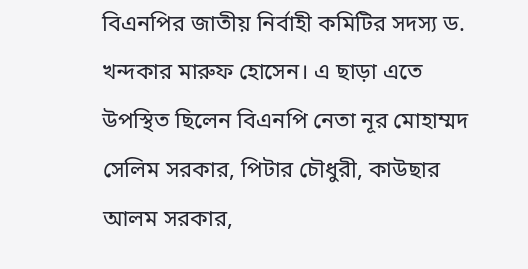বিএনপির জাতীয় নির্বাহী কমিটির সদস্য ড. খন্দকার মারুফ হোসেন। এ ছাড়া এতে উপস্থিত ছিলেন বিএনপি নেতা নূর মোহাম্মদ সেলিম সরকার, পিটার চৌধুরী, কাউছার আলম সরকার,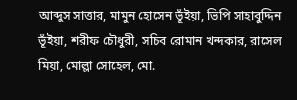আব্দুস সাত্তার, মামুন হোসেন ভূঁইয়া, ভিপি সাহাবুদ্দিন ভূঁইয়া, শরীফ চৌধুরী, সচিব রোমান খন্দকার, রাসেল মিয়া, মোল্লা সোহেল, মো.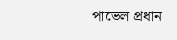পাভেল প্রধান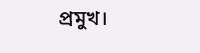প্রমুখ।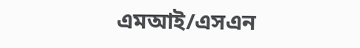এমআই/এসএন